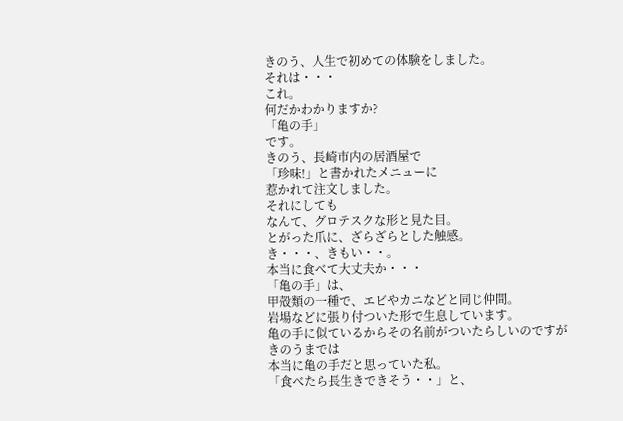きのう、人生で初めての体験をしました。
それは・・・
これ。
何だかわかりますか?
「亀の手」
です。
きのう、長崎市内の居酒屋で
「珍味!」と書かれたメニューに
惹かれて注文しました。
それにしても
なんて、グロテスクな形と見た目。
とがった爪に、ざらざらとした触感。
き・・・、きもい・・。
本当に食べて大丈夫か・・・
「亀の手」は、
甲殻類の一種で、エビやカニなどと同じ仲間。
岩場などに張り付ついた形で生息しています。
亀の手に似ているからその名前がついたらしいのですが
きのうまでは
本当に亀の手だと思っていた私。
「食べたら長生きできそう・・」と、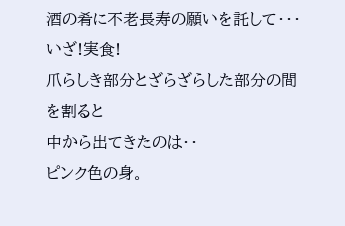酒の肴に不老長寿の願いを託して・・・
いざ!実食!
爪らしき部分とざらざらした部分の間を割ると
中から出てきたのは・・
ピンク色の身。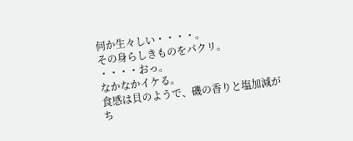何か生々しい・・・・。
その身らしきものをパクリ。
・・・・おっ。
なかなかイケる。
食感は貝のようで、磯の香りと塩加減が
ち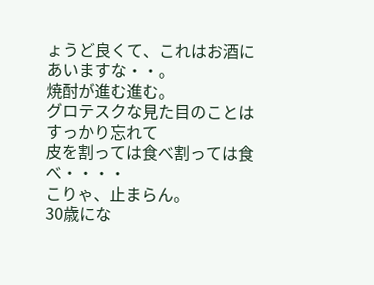ょうど良くて、これはお酒にあいますな・・。
焼酎が進む進む。
グロテスクな見た目のことはすっかり忘れて
皮を割っては食べ割っては食べ・・・・
こりゃ、止まらん。
30歳にな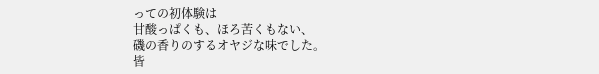っての初体験は
甘酸っぱくも、ほろ苦くもない、
磯の香りのするオヤジな味でした。
皆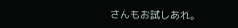さんもお試しあれ。